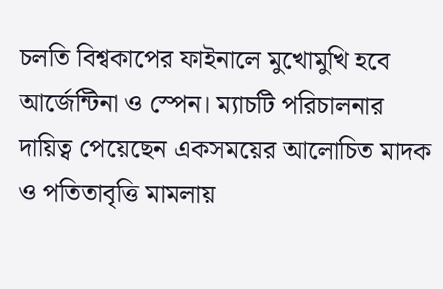চলতি বিশ্বকাপের ফাইনালে মুখোমুখি হবে আর্জেন্টিনা ও স্পেন। ম্যাচটি পরিচালনার দায়িত্ব পেয়েছেন একসময়ের আলোচিত মাদক ও পতিতাবৃত্তি মামলায়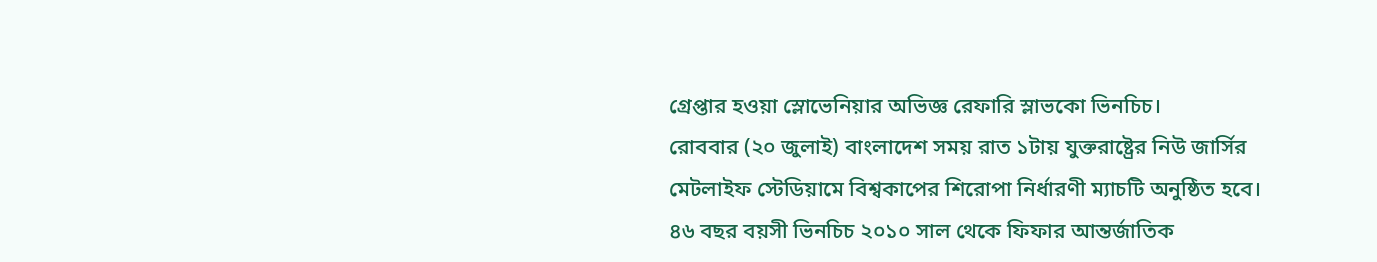গ্রেপ্তার হওয়া স্লোভেনিয়ার অভিজ্ঞ রেফারি স্লাভকো ভিনচিচ।
রোববার (২০ জুলাই) বাংলাদেশ সময় রাত ১টায় যুক্তরাষ্ট্রের নিউ জার্সির মেটলাইফ স্টেডিয়ামে বিশ্বকাপের শিরোপা নির্ধারণী ম্যাচটি অনুষ্ঠিত হবে।
৪৬ বছর বয়সী ভিনচিচ ২০১০ সাল থেকে ফিফার আন্তর্জাতিক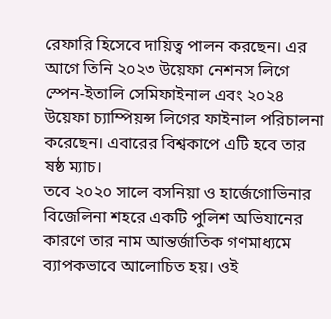রেফারি হিসেবে দায়িত্ব পালন করছেন। এর আগে তিনি ২০২৩ উয়েফা নেশনস লিগে স্পেন-ইতালি সেমিফাইনাল এবং ২০২৪ উয়েফা চ্যাম্পিয়ন্স লিগের ফাইনাল পরিচালনা করেছেন। এবারের বিশ্বকাপে এটি হবে তার ষষ্ঠ ম্যাচ।
তবে ২০২০ সালে বসনিয়া ও হার্জেগোভিনার বিজেলিনা শহরে একটি পুলিশ অভিযানের কারণে তার নাম আন্তর্জাতিক গণমাধ্যমে ব্যাপকভাবে আলোচিত হয়। ওই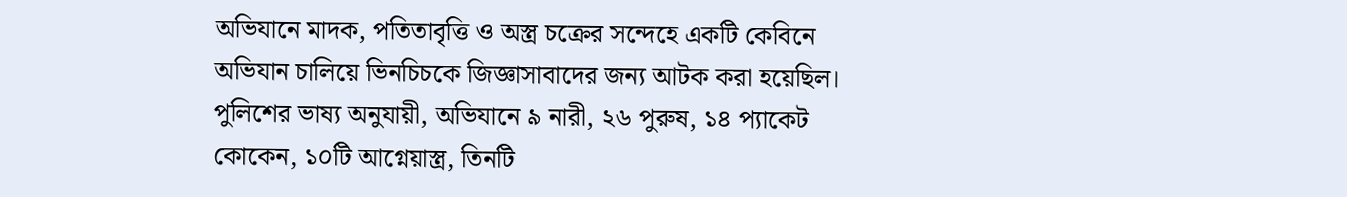অভিযানে মাদক, পতিতাবৃত্তি ও অস্ত্র চক্রের সন্দেহে একটি কেবিনে অভিযান চালিয়ে ভিনচিচকে জিজ্ঞাসাবাদের জন্য আটক করা হয়েছিল।
পুলিশের ভাষ্য অনুযায়ী, অভিযানে ৯ নারী, ২৬ পুরুষ, ১৪ প্যাকেট কোকেন, ১০টি আগ্নেয়াস্ত্র, তিনটি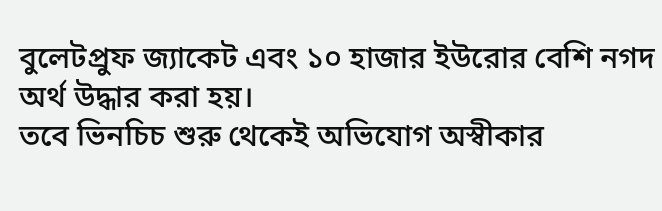বুলেটপ্রুফ জ্যাকেট এবং ১০ হাজার ইউরোর বেশি নগদ অর্থ উদ্ধার করা হয়।
তবে ভিনচিচ শুরু থেকেই অভিযোগ অস্বীকার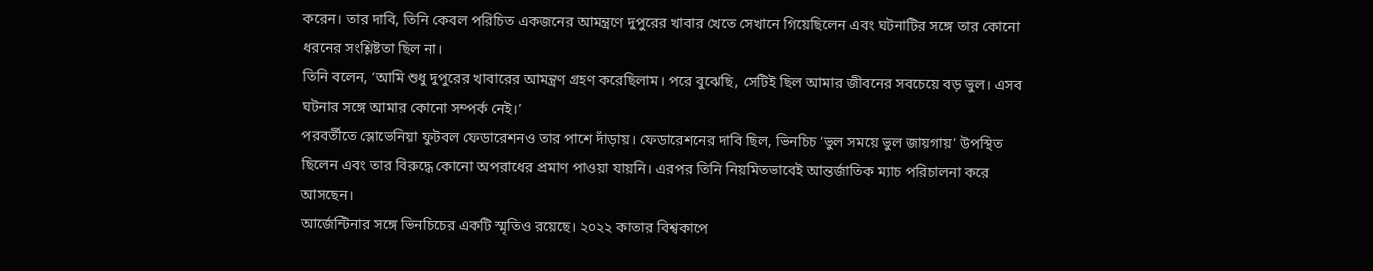করেন। তার দাবি, তিনি কেবল পরিচিত একজনের আমন্ত্রণে দুপুরের খাবার খেতে সেখানে গিয়েছিলেন এবং ঘটনাটির সঙ্গে তার কোনো ধরনের সংশ্লিষ্টতা ছিল না।
তিনি বলেন, ‘আমি শুধু দুপুরের খাবারের আমন্ত্রণ গ্রহণ করেছিলাম। পরে বুঝেছি, সেটিই ছিল আমার জীবনের সবচেয়ে বড় ভুল। এসব ঘটনার সঙ্গে আমার কোনো সম্পর্ক নেই।’
পরবর্তীতে স্লোভেনিয়া ফুটবল ফেডারেশনও তার পাশে দাঁড়ায়। ফেডারেশনের দাবি ছিল, ভিনচিচ ‘ভুল সময়ে ভুল জায়গায়’ উপস্থিত ছিলেন এবং তার বিরুদ্ধে কোনো অপরাধের প্রমাণ পাওয়া যায়নি। এরপর তিনি নিয়মিতভাবেই আন্তর্জাতিক ম্যাচ পরিচালনা করে আসছেন।
আর্জেন্টিনার সঙ্গে ভিনচিচের একটি স্মৃতিও রয়েছে। ২০২২ কাতার বিশ্বকাপে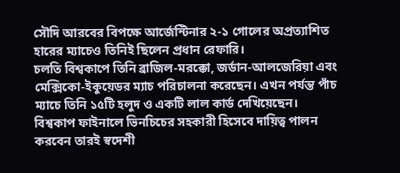সৌদি আরবের বিপক্ষে আর্জেন্টিনার ২-১ গোলের অপ্রত্যাশিত হারের ম্যাচেও তিনিই ছিলেন প্রধান রেফারি।
চলতি বিশ্বকাপে তিনি ব্রাজিল-মরক্কো, জর্ডান-আলজেরিয়া এবং মেক্সিকো-ইকুয়েডর ম্যাচ পরিচালনা করেছেন। এখন পর্যন্ত পাঁচ ম্যাচে তিনি ১৫টি হলুদ ও একটি লাল কার্ড দেখিয়েছেন।
বিশ্বকাপ ফাইনালে ভিনচিচের সহকারী হিসেবে দায়িত্ব পালন করবেন তারই স্বদেশী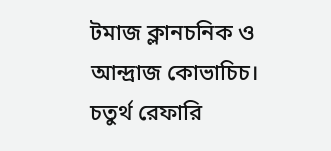টমাজ ক্লানচনিক ও আন্দ্রাজ কোভাচিচ। চতুর্থ রেফারি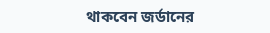থাকবেন জর্ডানের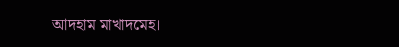আদহাম মাখাদমেহ।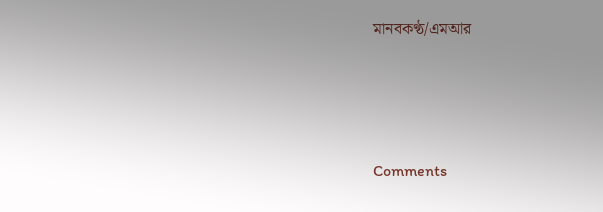মানবকণ্ঠ/এমআর




Comments